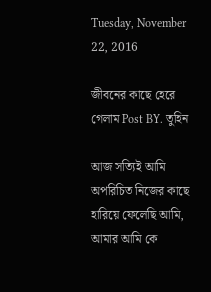Tuesday, November 22, 2016

জীবনের কাছে হেরে গেলাম Post BY. তুহিন

আজ সত্যিই আমি অপরিচিত নিজের কাছে
হারিয়ে ফেলেছি আমি, আমার আমি কে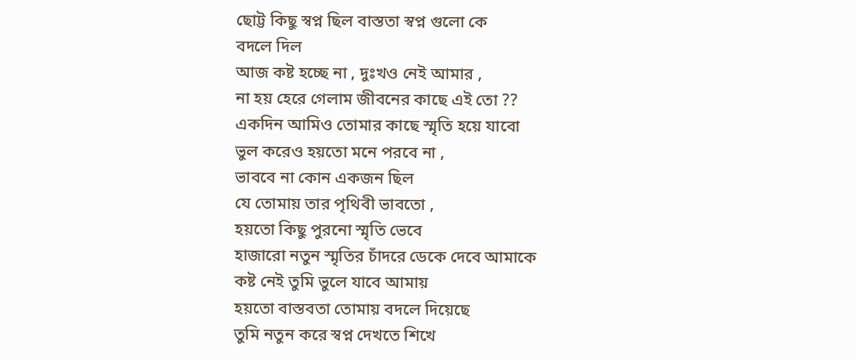ছোট্ট কিছু স্বপ্ন ছিল বাস্ততা স্বপ্ন গুলো কে
বদলে দিল
আজ কষ্ট হচ্ছে না , দুঃখও নেই আমার ,
না হয় হেরে গেলাম জীবনের কাছে এই তো ??
একদিন আমিও তোমার কাছে স্মৃতি হয়ে যাবো
ভুল করেও হয়তো মনে পরবে না ,
ভাববে না কোন একজন ছিল
যে তোমায় তার পৃথিবী ভাবতো ,
হয়তো কিছু পুরনো স্মৃতি ভেবে
হাজারো নতুন স্মৃতির চাঁদরে ডেকে দেবে আমাকে
কষ্ট নেই তুমি ভুলে যাবে আমায়
হয়তো বাস্তবতা তোমায় বদলে দিয়েছে
তুমি নতুন করে স্বপ্ন দেখতে শিখে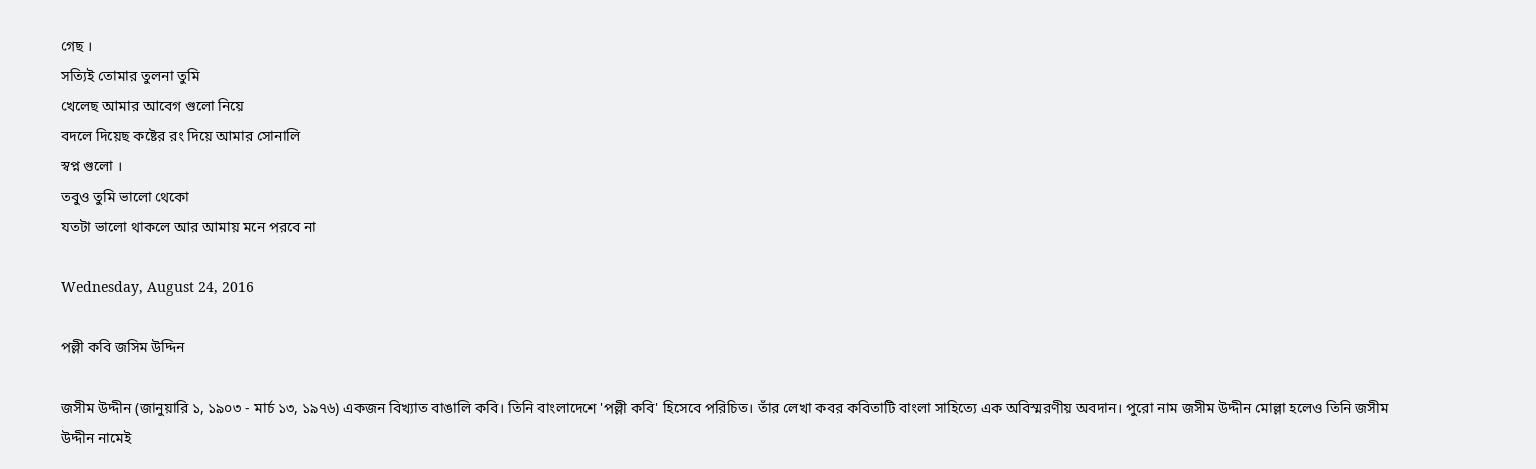গেছ ।
সত্যিই তোমার তুলনা তুমি
খেলেছ আমার আবেগ গুলো নিয়ে
বদলে দিয়েছ কষ্টের রং দিয়ে আমার সোনালি
স্বপ্ন গুলো ।
তবুও তুমি ভালো থেকো
যতটা ভালো থাকলে আর আমায় মনে পরবে না

Wednesday, August 24, 2016

পল্লী কবি জসিম উদ্দিন

জসীম উদ্দীন (জানুয়ারি ১, ১৯০৩ - মার্চ ১৩, ১৯৭৬) একজন বিখ্যাত বাঙালি কবি। তিনি বাংলাদেশে 'পল্লী কবি' হিসেবে পরিচিত। তাঁর লেখা কবর কবিতাটি বাংলা সাহিত্যে এক অবিস্মরণীয় অবদান। পুরো নাম জসীম উদ্দীন মোল্লা হলেও তিনি জসীম উদ্দীন নামেই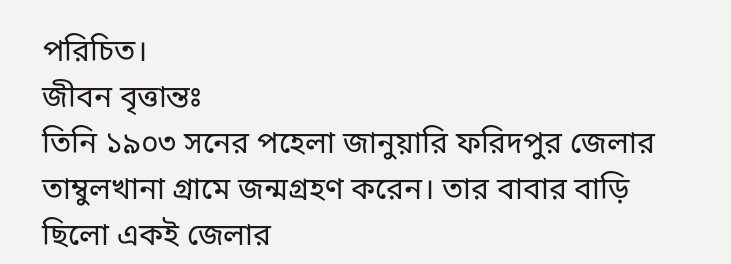পরিচিত।
জীবন বৃত্তান্তঃ
তিনি ১৯০৩ সনের পহেলা জানুয়ারি ফরিদপুর জেলার তাম্বুলখানা গ্রামে জন্মগ্রহণ করেন। তার বাবার বাড়ি ছিলো একই জেলার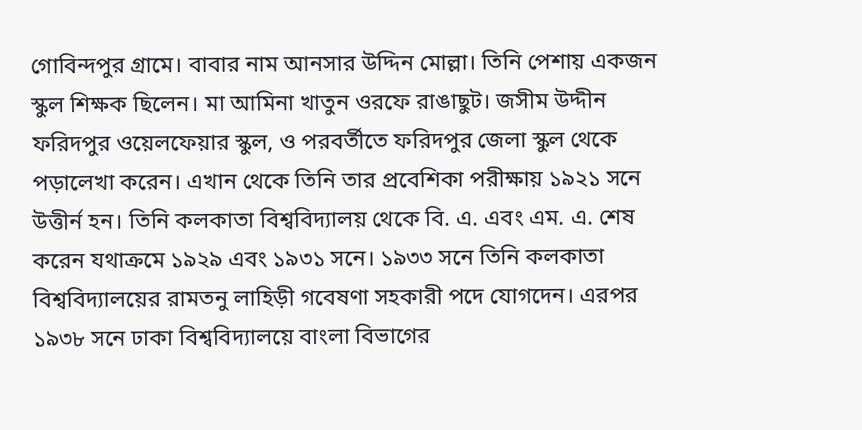গোবিন্দপুর গ্রামে। বাবার নাম আনসার উদ্দিন মোল্লা। তিনি পেশায় একজন স্কুল শিক্ষক ছিলেন। মা আমিনা খাতুন ওরফে রাঙাছুট। জসীম উদ্দীন ফরিদপুর ওয়েলফেয়ার স্কুল, ও পরবর্তীতে ফরিদপুর জেলা স্কুল থেকে পড়ালেখা করেন। এখান থেকে তিনি তার প্রবেশিকা পরীক্ষায় ১৯২১ সনে উত্তীর্ন হন। তিনি কলকাতা বিশ্ববিদ্যালয় থেকে বি. এ. এবং এম. এ. শেষ করেন যথাক্রমে ১৯২৯ এবং ১৯৩১ সনে। ১৯৩৩ সনে তিনি কলকাতা বিশ্ববিদ্যালয়ের রামতনু লাহিড়ী গবেষণা সহকারী পদে যোগদেন। এরপর ১৯৩৮ সনে ঢাকা বিশ্ববিদ্যালয়ে বাংলা বিভাগের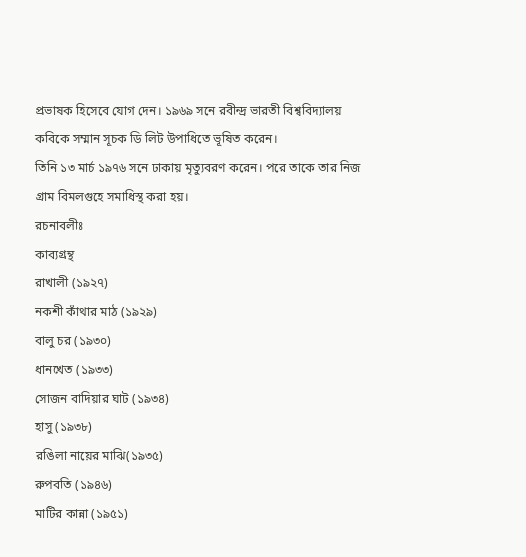প্রভাষক হিসেবে যোগ দেন। ১৯৬৯ সনে রবীন্দ্র ভারতী বিশ্ববিদ্যালয় কবিকে সম্মান সূচক ডি লিট উপাধিতে ভূষিত করেন।
তিনি ১৩ মার্চ ১৯৭৬ সনে ঢাকায় মৃত্যুবরণ করেন। পরে তাকে তার নিজ গ্রাম বিমলগুহে সমাধিস্থ করা হয়।
রচনাবলীঃ
কাব্যগ্রন্থ
রাখালী (১৯২৭)
নকশী কাঁথার মাঠ (১৯২৯)
বালু চর (১৯৩০)
ধানখেত (১৯৩৩)
সোজন বাদিয়ার ঘাট (১৯৩৪)
হাসু (১৯৩৮)
রঙিলা নায়ের মাঝি(১৯৩৫)
রুপবতি (১৯৪৬)
মাটির কান্না (১৯৫১)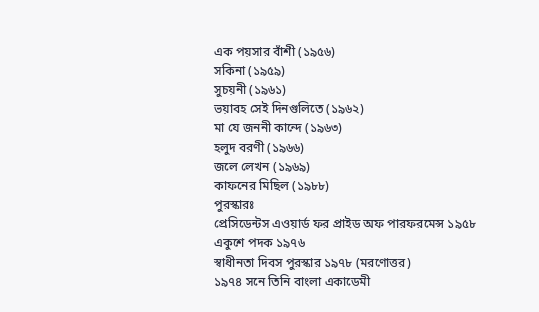এক পয়সার বাঁশী (১৯৫৬)
সকিনা (১৯৫৯)
সুচয়নী (১৯৬১)
ভয়াবহ সেই দিনগুলিতে (১৯৬২)
মা যে জননী কান্দে (১৯৬৩)
হলুদ বরণী (১৯৬৬)
জলে লেখন (১৯৬৯)
কাফনের মিছিল (১৯৮৮)
পুরস্কারঃ
প্রেসিডেন্টস এওয়ার্ড ফর প্রাইড অফ পারফরমেন্স ১৯৫৮
একুশে পদক ১৯৭৬
স্বাধীনতা দিবস পুরস্কার ১৯৭৮ (মরণোত্তর)
১৯৭৪ সনে তিনি বাংলা একাডেমী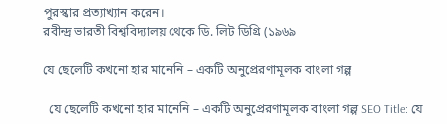পুরস্কার প্রত্যাখ্যান করেন।
রবীন্দ্র ভারতী বিশ্ববিদ্যালয় থেকে ডি. লিট ডিগ্রি (১৯৬৯

যে ছেলেটি কখনো হার মানেনি – একটি অনুপ্রেরণামূলক বাংলা গল্প

  যে ছেলেটি কখনো হার মানেনি – একটি অনুপ্রেরণামূলক বাংলা গল্প SEO Title: যে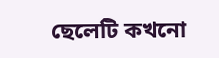ছেলেটি কখনো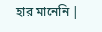হার মানেনি |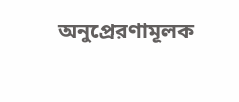অনুপ্রেরণামূলক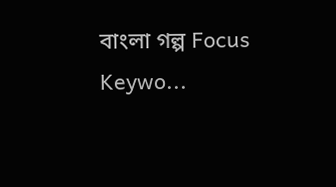বাংলা গল্প Focus Keywo...